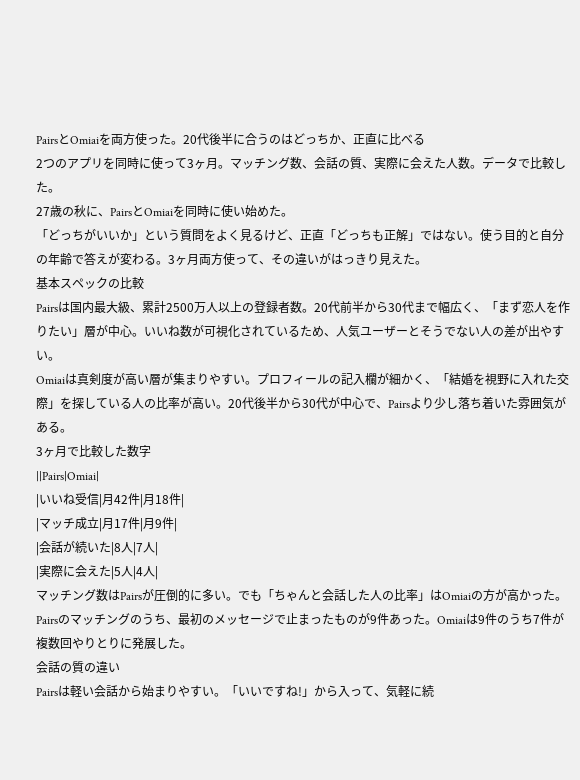PairsとOmiaiを両方使った。20代後半に合うのはどっちか、正直に比べる
2つのアプリを同時に使って3ヶ月。マッチング数、会話の質、実際に会えた人数。データで比較した。
27歳の秋に、PairsとOmiaiを同時に使い始めた。
「どっちがいいか」という質問をよく見るけど、正直「どっちも正解」ではない。使う目的と自分の年齢で答えが変わる。3ヶ月両方使って、その違いがはっきり見えた。
基本スペックの比較
Pairsは国内最大級、累計2500万人以上の登録者数。20代前半から30代まで幅広く、「まず恋人を作りたい」層が中心。いいね数が可視化されているため、人気ユーザーとそうでない人の差が出やすい。
Omiaiは真剣度が高い層が集まりやすい。プロフィールの記入欄が細かく、「結婚を視野に入れた交際」を探している人の比率が高い。20代後半から30代が中心で、Pairsより少し落ち着いた雰囲気がある。
3ヶ月で比較した数字
||Pairs|Omiai|
|いいね受信|月42件|月18件|
|マッチ成立|月17件|月9件|
|会話が続いた|8人|7人|
|実際に会えた|5人|4人|
マッチング数はPairsが圧倒的に多い。でも「ちゃんと会話した人の比率」はOmiaiの方が高かった。Pairsのマッチングのうち、最初のメッセージで止まったものが9件あった。Omiaiは9件のうち7件が複数回やりとりに発展した。
会話の質の違い
Pairsは軽い会話から始まりやすい。「いいですね!」から入って、気軽に続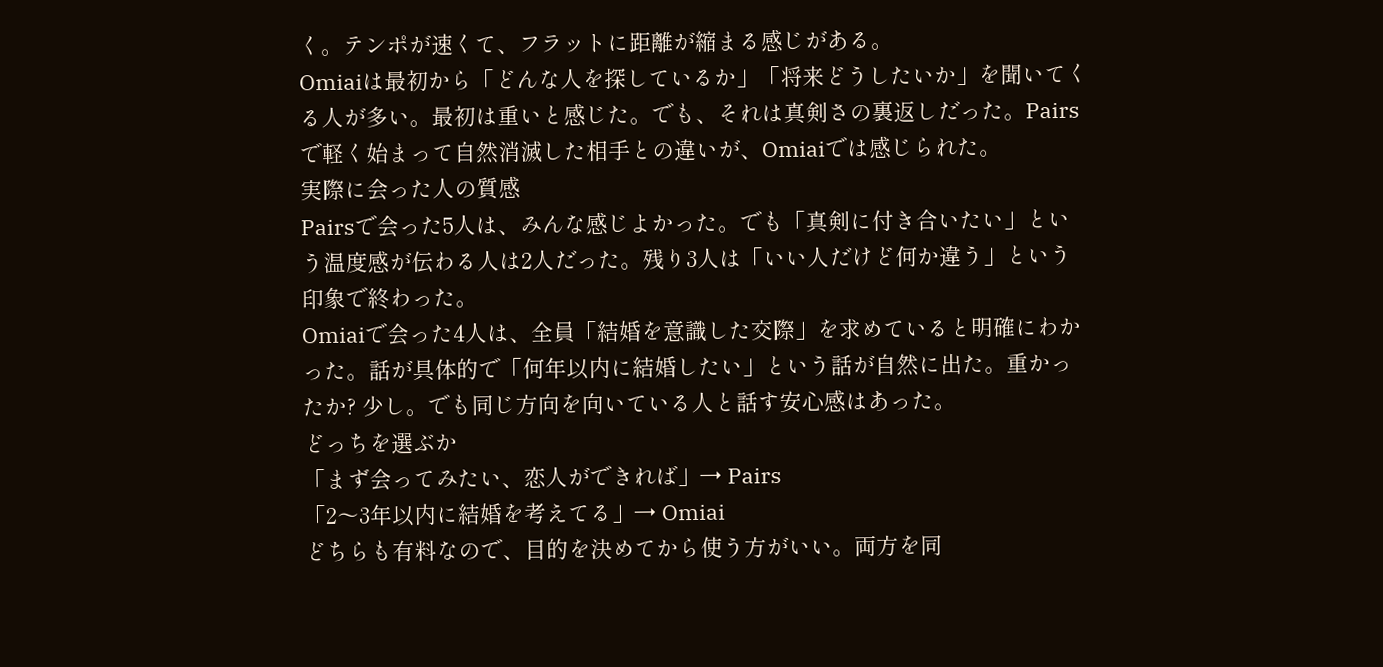く。テンポが速くて、フラットに距離が縮まる感じがある。
Omiaiは最初から「どんな人を探しているか」「将来どうしたいか」を聞いてくる人が多い。最初は重いと感じた。でも、それは真剣さの裏返しだった。Pairsで軽く始まって自然消滅した相手との違いが、Omiaiでは感じられた。
実際に会った人の質感
Pairsで会った5人は、みんな感じよかった。でも「真剣に付き合いたい」という温度感が伝わる人は2人だった。残り3人は「いい人だけど何か違う」という印象で終わった。
Omiaiで会った4人は、全員「結婚を意識した交際」を求めていると明確にわかった。話が具体的で「何年以内に結婚したい」という話が自然に出た。重かったか? 少し。でも同じ方向を向いている人と話す安心感はあった。
どっちを選ぶか
「まず会ってみたい、恋人ができれば」→ Pairs
「2〜3年以内に結婚を考えてる」→ Omiai
どちらも有料なので、目的を決めてから使う方がいい。両方を同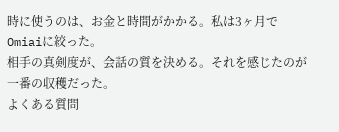時に使うのは、お金と時間がかかる。私は3ヶ月でOmiaiに絞った。
相手の真剣度が、会話の質を決める。それを感じたのが一番の収穫だった。
よくある質問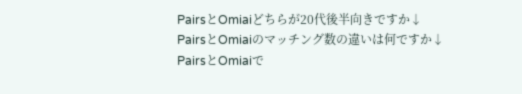PairsとOmiaiどちらが20代後半向きですか↓
PairsとOmiaiのマッチング数の違いは何ですか↓
PairsとOmiaiで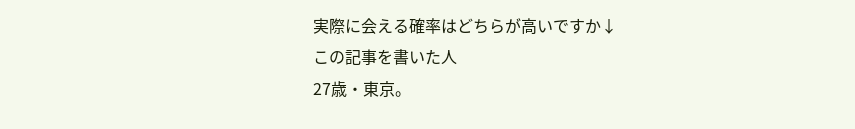実際に会える確率はどちらが高いですか↓
この記事を書いた人
27歳・東京。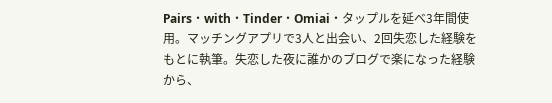Pairs・with・Tinder・Omiai・タップルを延べ3年間使用。マッチングアプリで3人と出会い、2回失恋した経験をもとに執筆。失恋した夜に誰かのブログで楽になった経験から、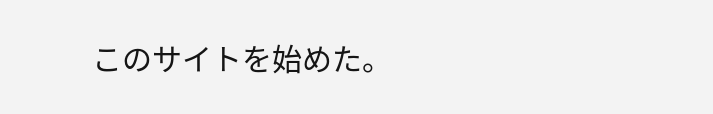このサイトを始めた。